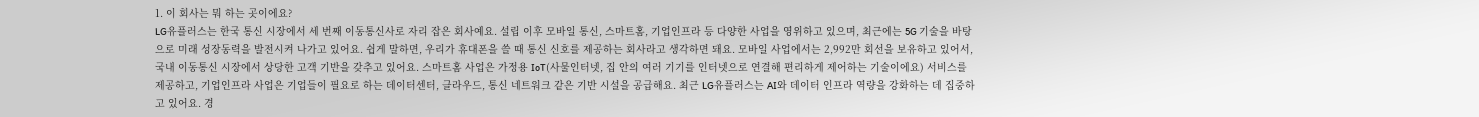1. 이 회사는 뭐 하는 곳이에요?
LG유플러스는 한국 통신 시장에서 세 번째 이동통신사로 자리 잡은 회사예요. 설립 이후 모바일 통신, 스마트홈, 기업인프라 등 다양한 사업을 영위하고 있으며, 최근에는 5G 기술을 바탕으로 미래 성장동력을 발전시켜 나가고 있어요. 쉽게 말하면, 우리가 휴대폰을 쓸 때 통신 신호를 제공하는 회사라고 생각하면 돼요. 모바일 사업에서는 2,992만 회선을 보유하고 있어서, 국내 이동통신 시장에서 상당한 고객 기반을 갖추고 있어요. 스마트홈 사업은 가정용 IoT(사물인터넷, 집 안의 여러 기기를 인터넷으로 연결해 편리하게 제어하는 기술이에요) 서비스를 제공하고, 기업인프라 사업은 기업들이 필요로 하는 데이터센터, 클라우드, 통신 네트워크 같은 기반 시설을 공급해요. 최근 LG유플러스는 AI와 데이터 인프라 역량을 강화하는 데 집중하고 있어요. 경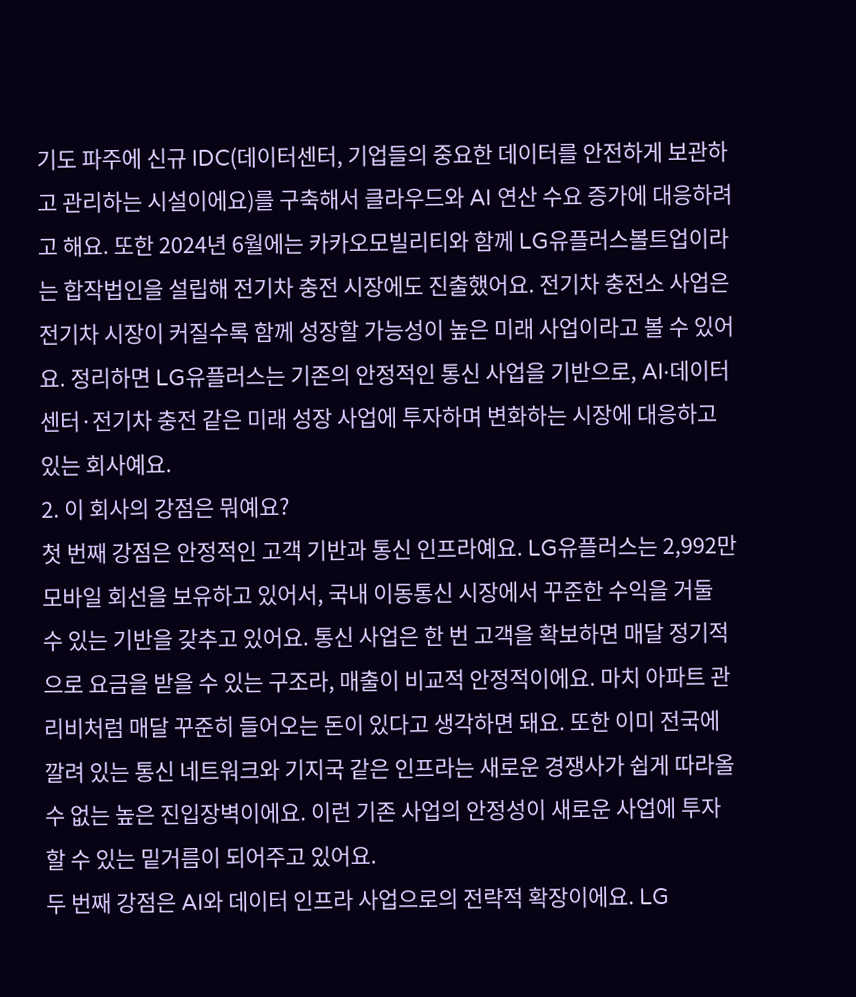기도 파주에 신규 IDC(데이터센터, 기업들의 중요한 데이터를 안전하게 보관하고 관리하는 시설이에요)를 구축해서 클라우드와 AI 연산 수요 증가에 대응하려고 해요. 또한 2024년 6월에는 카카오모빌리티와 함께 LG유플러스볼트업이라는 합작법인을 설립해 전기차 충전 시장에도 진출했어요. 전기차 충전소 사업은 전기차 시장이 커질수록 함께 성장할 가능성이 높은 미래 사업이라고 볼 수 있어요. 정리하면 LG유플러스는 기존의 안정적인 통신 사업을 기반으로, AI·데이터센터·전기차 충전 같은 미래 성장 사업에 투자하며 변화하는 시장에 대응하고 있는 회사예요.
2. 이 회사의 강점은 뭐예요?
첫 번째 강점은 안정적인 고객 기반과 통신 인프라예요. LG유플러스는 2,992만 모바일 회선을 보유하고 있어서, 국내 이동통신 시장에서 꾸준한 수익을 거둘 수 있는 기반을 갖추고 있어요. 통신 사업은 한 번 고객을 확보하면 매달 정기적으로 요금을 받을 수 있는 구조라, 매출이 비교적 안정적이에요. 마치 아파트 관리비처럼 매달 꾸준히 들어오는 돈이 있다고 생각하면 돼요. 또한 이미 전국에 깔려 있는 통신 네트워크와 기지국 같은 인프라는 새로운 경쟁사가 쉽게 따라올 수 없는 높은 진입장벽이에요. 이런 기존 사업의 안정성이 새로운 사업에 투자할 수 있는 밑거름이 되어주고 있어요.
두 번째 강점은 AI와 데이터 인프라 사업으로의 전략적 확장이에요. LG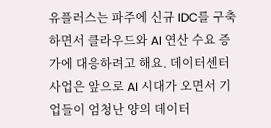유플러스는 파주에 신규 IDC를 구축하면서 클라우드와 AI 연산 수요 증가에 대응하려고 해요. 데이터센터 사업은 앞으로 AI 시대가 오면서 기업들이 엄청난 양의 데이터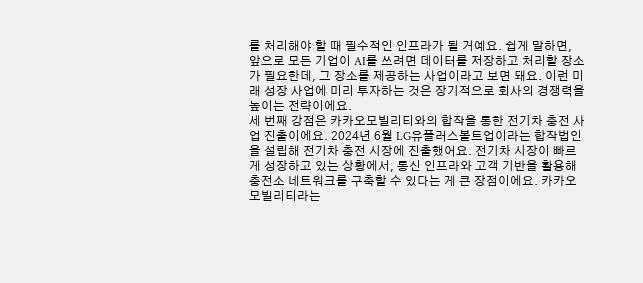를 처리해야 할 때 필수적인 인프라가 될 거예요. 쉽게 말하면, 앞으로 모든 기업이 AI를 쓰려면 데이터를 저장하고 처리할 장소가 필요한데, 그 장소를 제공하는 사업이라고 보면 돼요. 이런 미래 성장 사업에 미리 투자하는 것은 장기적으로 회사의 경쟁력을 높이는 전략이에요.
세 번째 강점은 카카오모빌리티와의 합작을 통한 전기차 충전 사업 진출이에요. 2024년 6월 LG유플러스볼트업이라는 합작법인을 설립해 전기차 충전 시장에 진출했어요. 전기차 시장이 빠르게 성장하고 있는 상황에서, 통신 인프라와 고객 기반을 활용해 충전소 네트워크를 구축할 수 있다는 게 큰 장점이에요. 카카오모빌리티라는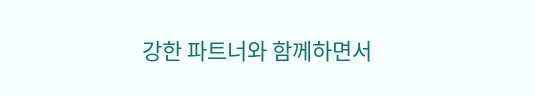강한 파트너와 함께하면서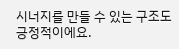시너지를 만들 수 있는 구조도 긍정적이에요.